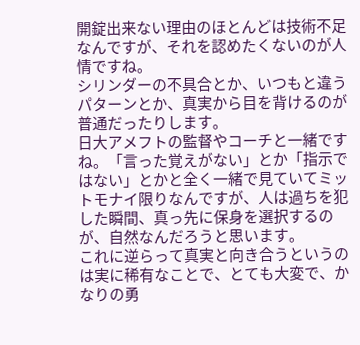開錠出来ない理由のほとんどは技術不足なんですが、それを認めたくないのが人情ですね。
シリンダーの不具合とか、いつもと違うパターンとか、真実から目を背けるのが普通だったりします。
日大アメフトの監督やコーチと一緒ですね。「言った覚えがない」とか「指示ではない」とかと全く一緒で見ていてミットモナイ限りなんですが、人は過ちを犯した瞬間、真っ先に保身を選択するのが、自然なんだろうと思います。
これに逆らって真実と向き合うというのは実に稀有なことで、とても大変で、かなりの勇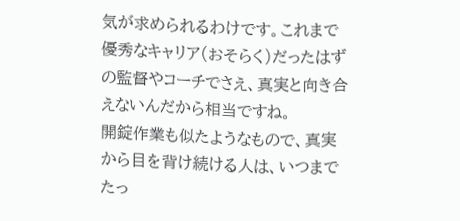気が求められるわけです。これまで優秀なキャリア(おそらく)だったはずの監督やコーチでさえ、真実と向き合えないんだから相当ですね。
開錠作業も似たようなもので、真実から目を背け続ける人は、いつまでたっ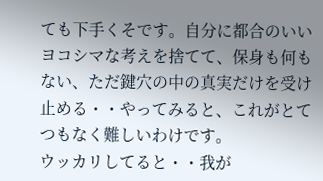ても下手くそです。自分に都合のいいヨコシマな考えを捨てて、保身も何もない、ただ鍵穴の中の真実だけを受け止める・・やってみると、これがとてつもなく難しいわけです。
ウッカリしてると・・我が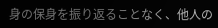身の保身を振り返ることなく、他人の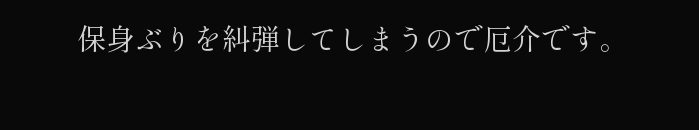保身ぶりを糾弾してしまうので厄介です。